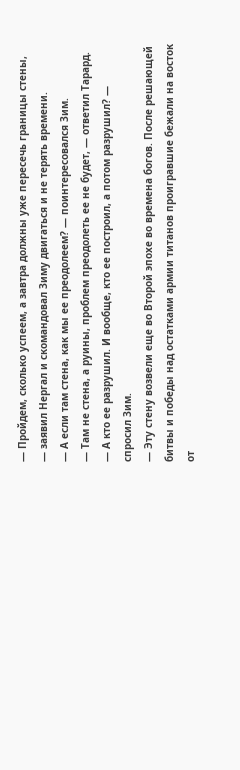— Пройдем, сколько успеем, а завтра должны уже пересечь границы стены, — заявил Нергал и скомандовал Зиму двигаться и не терять времени.
— А если там стена, как мы ее преодолеем? — поинтересовался Зим.
— Там не стена, а руины, проблем преодолеть ее не будет, — ответил Тарард.
— А кто ее разрушил. И вообще, кто ее построил, а потом разрушил? — спросил Зим.
— Эту стену возвели еще во Второй эпохе во времена богов. После решающей битвы и победы над остатками армии титанов проигравшие бежали на восток от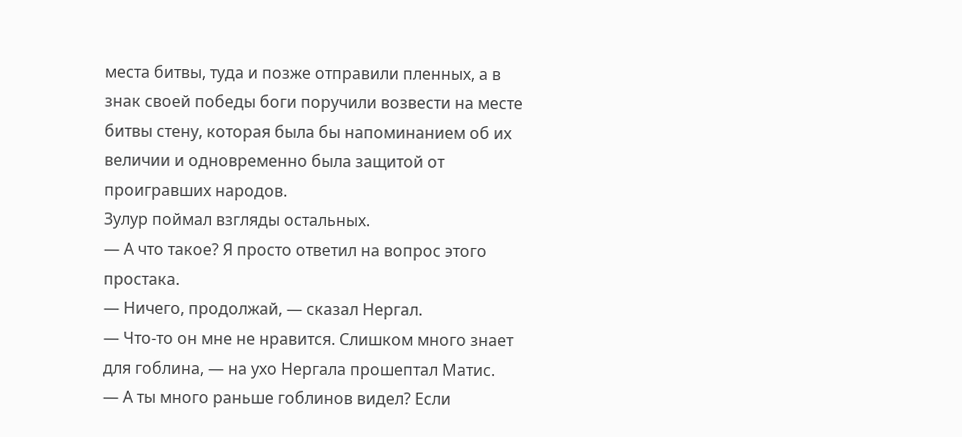места битвы, туда и позже отправили пленных, а в знак своей победы боги поручили возвести на месте битвы стену, которая была бы напоминанием об их величии и одновременно была защитой от проигравших народов.
Зулур поймал взгляды остальных.
— А что такое? Я просто ответил на вопрос этого простака.
— Ничего, продолжай, — сказал Нергал.
— Что-то он мне не нравится. Слишком много знает для гоблина, — на ухо Нергала прошептал Матис.
— А ты много раньше гоблинов видел? Если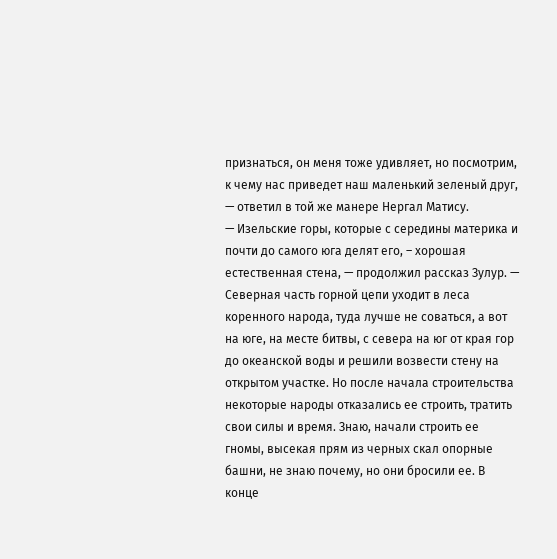признаться, он меня тоже удивляет, но посмотрим, к чему нас приведет наш маленький зеленый друг, — ответил в той же манере Нергал Матису.
— Изельские горы, которые с середины материка и почти до самого юга делят его, – хорошая естественная стена, — продолжил рассказ Зулур. — Северная часть горной цепи уходит в леса коренного народа, туда лучше не соваться, а вот на юге, на месте битвы, с севера на юг от края гор до океанской воды и решили возвести стену на открытом участке. Но после начала строительства некоторые народы отказались ее строить, тратить свои силы и время. Знаю, начали строить ее гномы, высекая прям из черных скал опорные башни, не знаю почему, но они бросили ее. В конце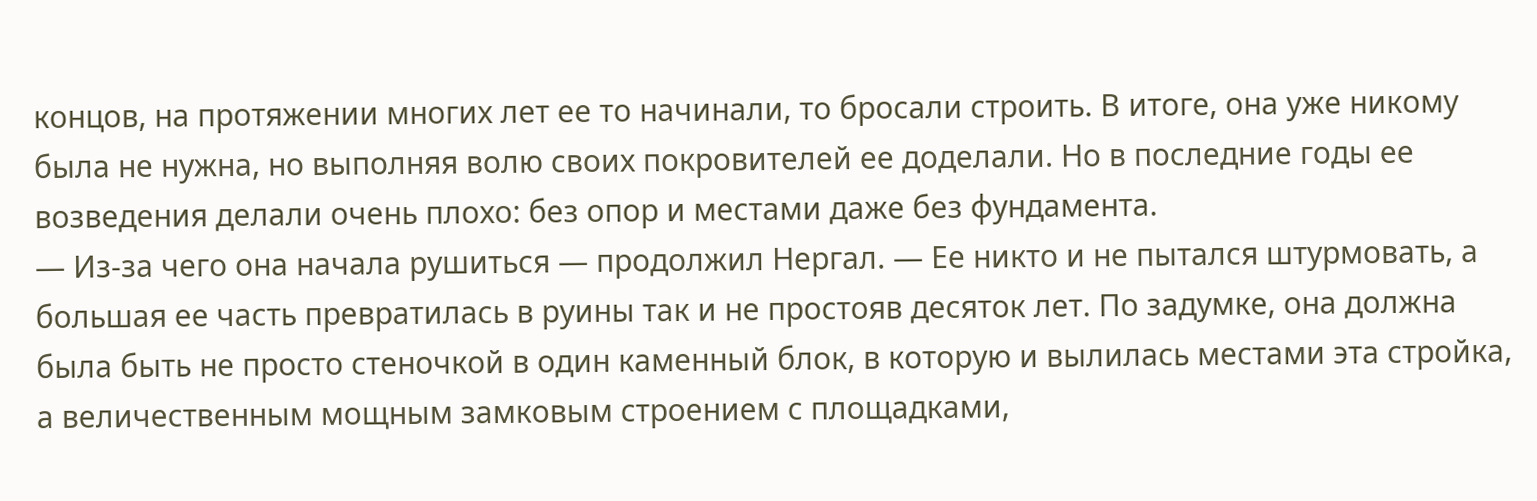концов, на протяжении многих лет ее то начинали, то бросали строить. В итоге, она уже никому была не нужна, но выполняя волю своих покровителей ее доделали. Но в последние годы ее возведения делали очень плохо: без опор и местами даже без фундамента.
— Из-за чего она начала рушиться — продолжил Нергал. — Ее никто и не пытался штурмовать, а большая ее часть превратилась в руины так и не простояв десяток лет. По задумке, она должна была быть не просто стеночкой в один каменный блок, в которую и вылилась местами эта стройка, а величественным мощным замковым строением с площадками,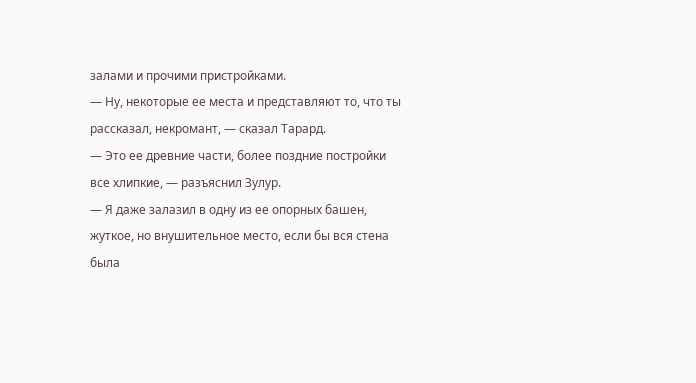залами и прочими пристройками.
— Ну, некоторые ее места и представляют то, что ты рассказал, некромант, — сказал Тарард.
— Это ее древние части, более поздние постройки все хлипкие, — разъяснил Зулур.
— Я даже залазил в одну из ее опорных башен, жуткое, но внушительное место, если бы вся стена была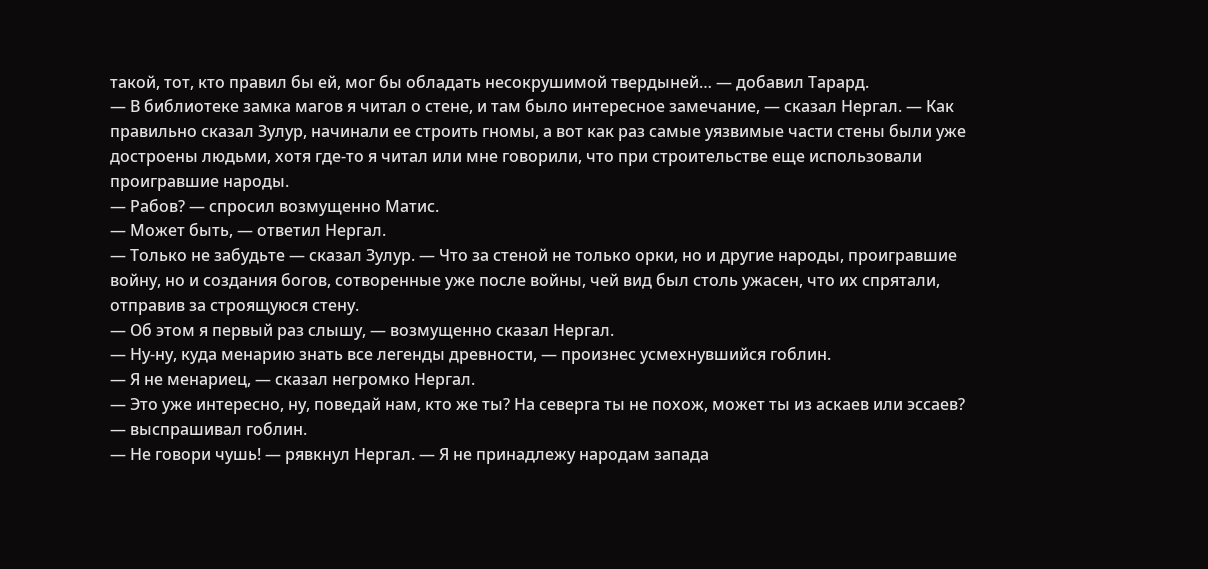такой, тот, кто правил бы ей, мог бы обладать несокрушимой твердыней… — добавил Тарард.
— В библиотеке замка магов я читал о стене, и там было интересное замечание, — сказал Нергал. — Как правильно сказал Зулур, начинали ее строить гномы, а вот как раз самые уязвимые части стены были уже достроены людьми, хотя где-то я читал или мне говорили, что при строительстве еще использовали проигравшие народы.
— Рабов? — спросил возмущенно Матис.
— Может быть, — ответил Нергал.
— Только не забудьте — сказал Зулур. — Что за стеной не только орки, но и другие народы, проигравшие войну, но и создания богов, сотворенные уже после войны, чей вид был столь ужасен, что их спрятали, отправив за строящуюся стену.
— Об этом я первый раз слышу, — возмущенно сказал Нергал.
— Ну-ну, куда менарию знать все легенды древности, — произнес усмехнувшийся гоблин.
— Я не менариец, — сказал негромко Нергал.
— Это уже интересно, ну, поведай нам, кто же ты? На северга ты не похож, может ты из аскаев или эссаев? — выспрашивал гоблин.
— Не говори чушь! — рявкнул Нергал. — Я не принадлежу народам запада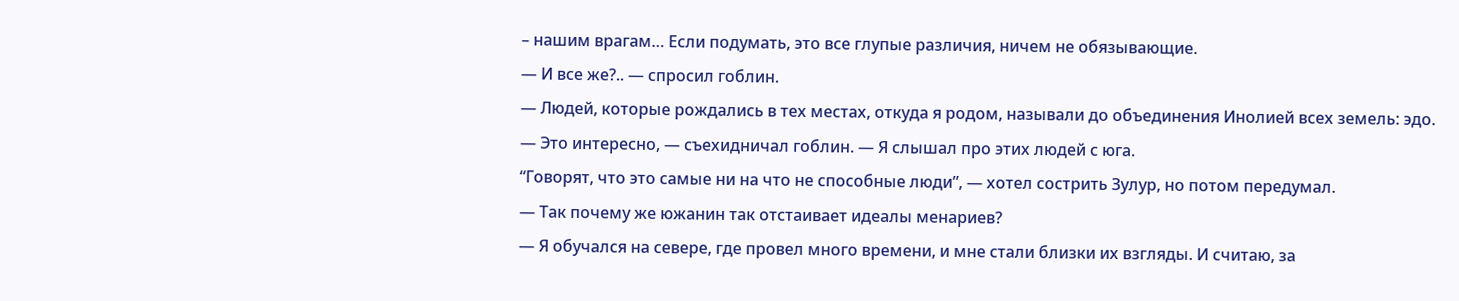– нашим врагам… Если подумать, это все глупые различия, ничем не обязывающие.
— И все же?.. — спросил гоблин.
— Людей, которые рождались в тех местах, откуда я родом, называли до объединения Инолией всех земель: эдо.
— Это интересно, — съехидничал гоблин. — Я слышал про этих людей с юга.
“Говорят, что это самые ни на что не способные люди”, — хотел сострить Зулур, но потом передумал.
— Так почему же южанин так отстаивает идеалы менариев?
— Я обучался на севере, где провел много времени, и мне стали близки их взгляды. И считаю, за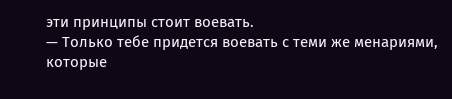эти принципы стоит воевать.
— Только тебе придется воевать с теми же менариями, которые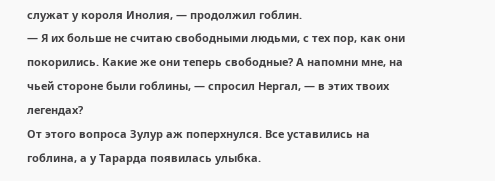служат у короля Инолия, — продолжил гоблин.
— Я их больше не считаю свободными людьми, с тех пор, как они покорились. Какие же они теперь свободные? А напомни мне, на чьей стороне были гоблины, — спросил Нергал, — в этих твоих легендах?
От этого вопроса Зулур аж поперхнулся. Все уставились на гоблина, а у Тарарда появилась улыбка.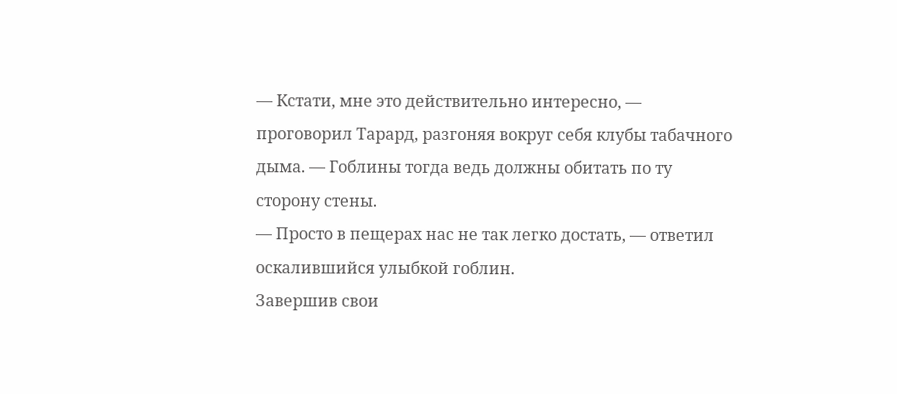— Кстати, мне это действительно интересно, — проговорил Тарард, разгоняя вокруг себя клубы табачного дыма. — Гоблины тогда ведь должны обитать по ту сторону стены.
— Просто в пещерах нас не так легко достать, — ответил оскалившийся улыбкой гоблин.
Завершив свои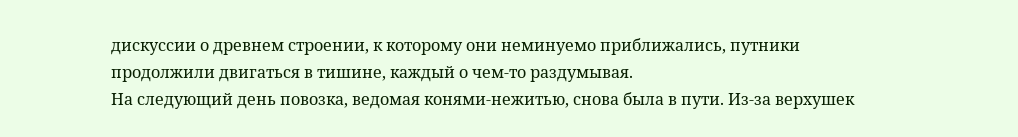дискуссии о древнем строении, к которому они неминуемо приближались, путники продолжили двигаться в тишине, каждый о чем-то раздумывая.
На следующий день повозка, ведомая конями-нежитью, снова была в пути. Из-за верхушек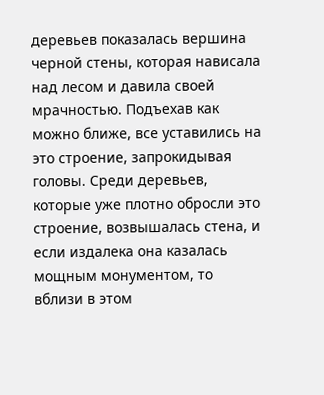деревьев показалась вершина черной стены, которая нависала над лесом и давила своей мрачностью. Подъехав как можно ближе, все уставились на это строение, запрокидывая головы. Среди деревьев, которые уже плотно обросли это строение, возвышалась стена, и если издалека она казалась мощным монументом, то вблизи в этом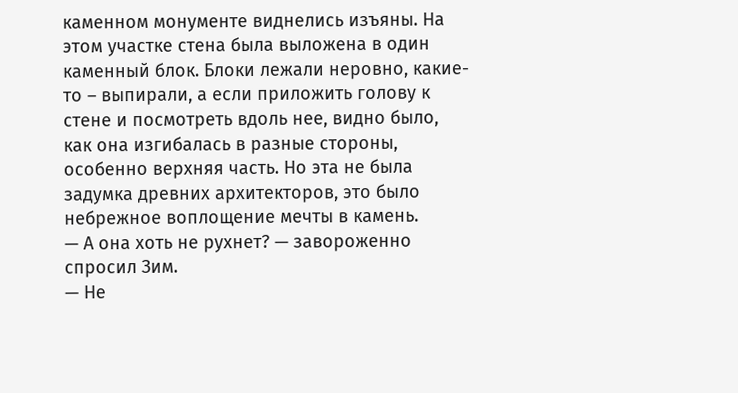каменном монументе виднелись изъяны. На этом участке стена была выложена в один каменный блок. Блоки лежали неровно, какие-то – выпирали, а если приложить голову к стене и посмотреть вдоль нее, видно было, как она изгибалась в разные стороны, особенно верхняя часть. Но эта не была задумка древних архитекторов, это было небрежное воплощение мечты в камень.
— А она хоть не рухнет? — завороженно спросил Зим.
— Не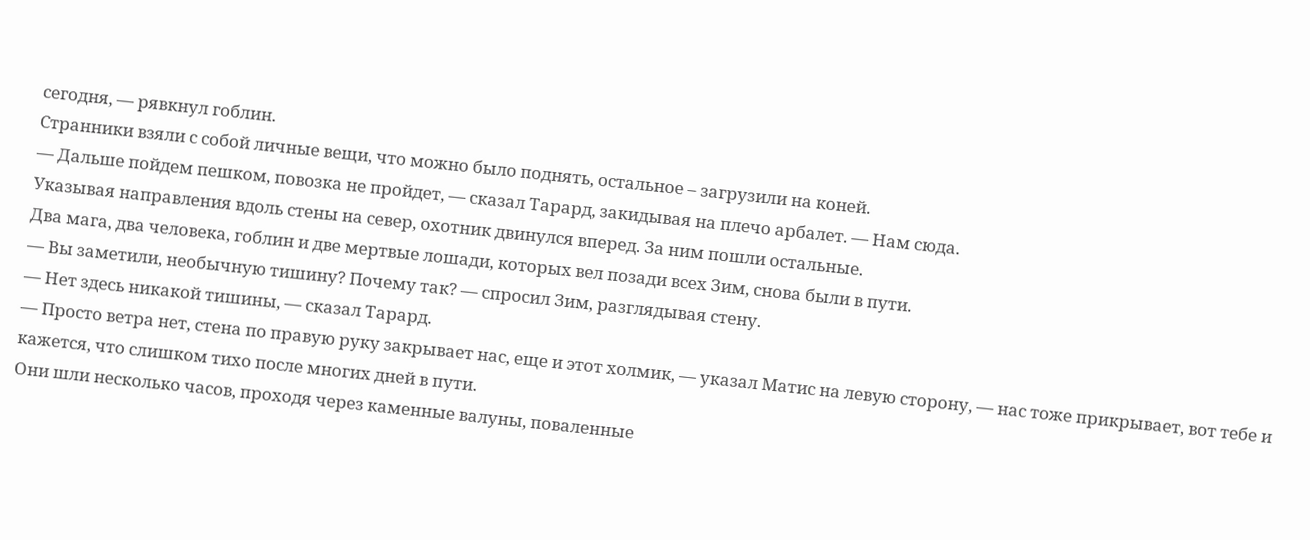сегодня, — рявкнул гоблин.
Странники взяли с собой личные вещи, что можно было поднять, остальное – загрузили на коней.
— Дальше пойдем пешком, повозка не пройдет, — сказал Тарард, закидывая на плечо арбалет. — Нам сюда.
Указывая направления вдоль стены на север, охотник двинулся вперед. За ним пошли остальные.
Два мага, два человека, гоблин и две мертвые лошади, которых вел позади всех Зим, снова были в пути.
— Вы заметили, необычную тишину? Почему так? — спросил Зим, разглядывая стену.
— Нет здесь никакой тишины, — сказал Тарард.
— Просто ветра нет, стена по правую руку закрывает нас, еще и этот холмик, — указал Матис на левую сторону, — нас тоже прикрывает, вот тебе и кажется, что слишком тихо после многих дней в пути.
Они шли несколько часов, проходя через каменные валуны, поваленные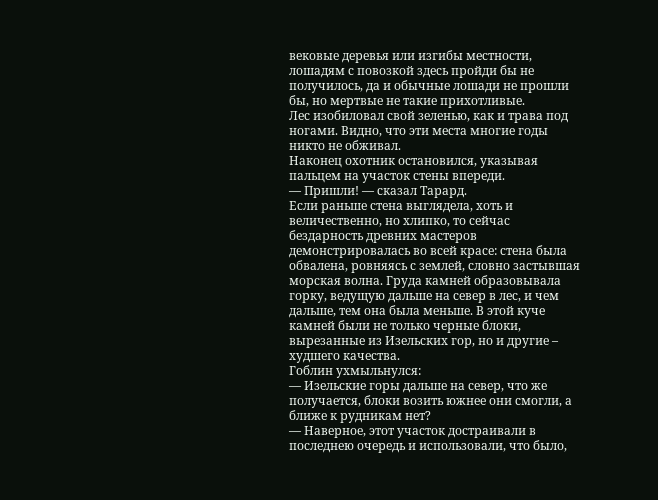вековые деревья или изгибы местности, лошадям с повозкой здесь пройди бы не получилось, да и обычные лошади не прошли бы, но мертвые не такие прихотливые.
Лес изобиловал свой зеленью, как и трава под ногами. Видно, что эти места многие годы никто не обживал.
Наконец охотник остановился, указывая пальцем на участок стены впереди.
— Пришли! — сказал Тарард.
Если раньше стена выглядела, хоть и величественно, но хлипко, то сейчас бездарность древних мастеров демонстрировалась во всей красе: стена была обвалена, ровняясь с землей, словно застывшая морская волна. Груда камней образовывала горку, ведущую дальше на север в лес, и чем дальше, тем она была меньше. В этой куче камней были не только черные блоки, вырезанные из Изельских гор, но и другие – худшего качества.
Гоблин ухмыльнулся:
— Изельские горы дальше на север, что же получается, блоки возить южнее они смогли, а ближе к рудникам нет?
— Наверное, этот участок достраивали в последнею очередь и использовали, что было,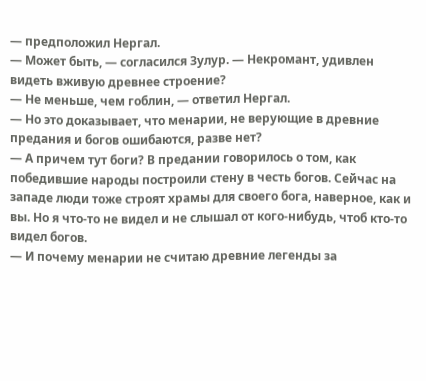— предположил Нергал.
— Может быть, — согласился Зулур. — Некромант, удивлен видеть вживую древнее строение?
— Не меньше, чем гоблин, — ответил Нергал.
— Но это доказывает, что менарии, не верующие в древние предания и богов ошибаются, разве нет?
— А причем тут боги? В предании говорилось о том, как победившие народы построили стену в честь богов. Сейчас на западе люди тоже строят храмы для своего бога, наверное, как и вы. Но я что-то не видел и не слышал от кого-нибудь, чтоб кто-то видел богов.
— И почему менарии не считаю древние легенды за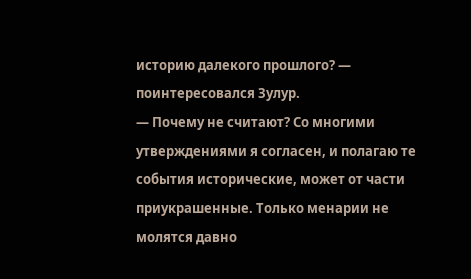историю далекого прошлого? — поинтересовался Зулур.
— Почему не считают? Со многими утверждениями я согласен, и полагаю те события исторические, может от части приукрашенные. Только менарии не молятся давно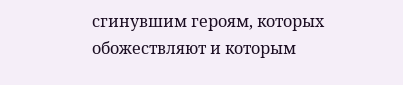сгинувшим героям, которых обожествляют и которым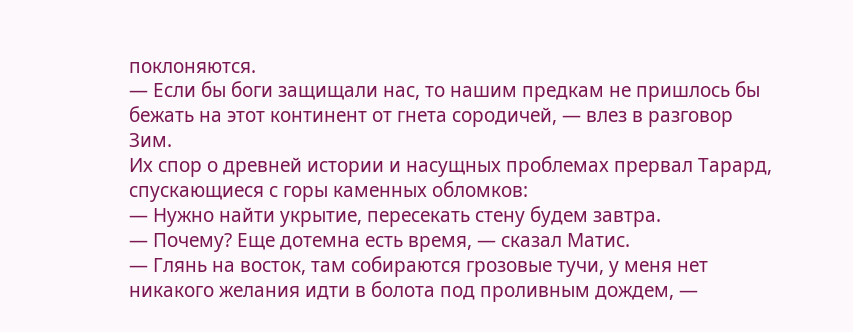поклоняются.
— Если бы боги защищали нас, то нашим предкам не пришлось бы бежать на этот континент от гнета сородичей, — влез в разговор Зим.
Их спор о древней истории и насущных проблемах прервал Тарард, спускающиеся с горы каменных обломков:
— Нужно найти укрытие, пересекать стену будем завтра.
— Почему? Еще дотемна есть время, — сказал Матис.
— Глянь на восток, там собираются грозовые тучи, у меня нет никакого желания идти в болота под проливным дождем, —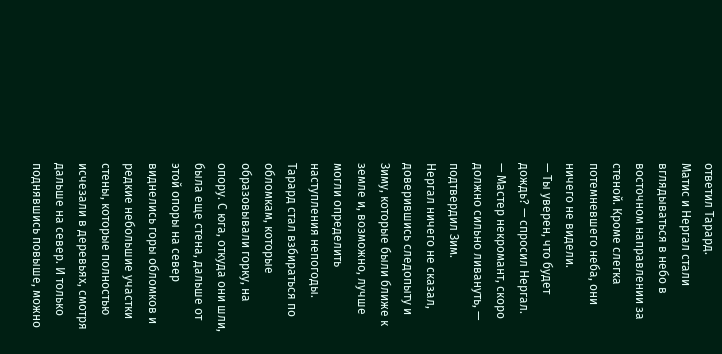ответил Тарард.
Матис и Нергал стали вглядываться в небо в восточном направлении за стеной. Кроме слегка потемневшего неба, они ничего не видели.
— Ты уверен, что будет дождь? — спросил Нергал.
— Мастер некромант, скоро должно сильно ливануть, — подтвердил Зим.
Нергал ничего не сказал, доверившись следопыту и Зиму, которые были ближе к земле и, возможно, лучше могли определить наступления непогоды.
Тарард стал взбираться по обломкам, которые образовывали горку, на опору. С юга, откуда они шли, была еще стена, дальше от этой опоры на север виднелись горы обломков и редкие небольшие участки стены, которые полностью исчезали в деревьях, смотря дальше на север. И только поднявшись повыше, можно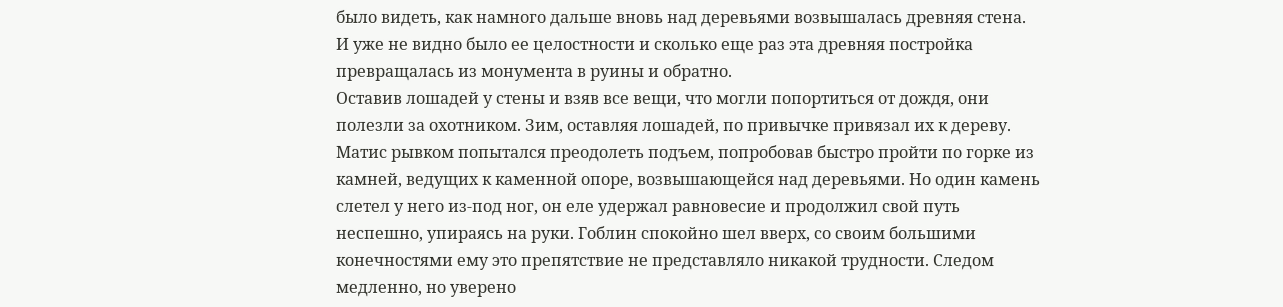было видеть, как намного дальше вновь над деревьями возвышалась древняя стена. И уже не видно было ее целостности и сколько еще раз эта древняя постройка превращалась из монумента в руины и обратно.
Оставив лошадей у стены и взяв все вещи, что могли попортиться от дождя, они полезли за охотником. Зим, оставляя лошадей, по привычке привязал их к дереву.
Матис рывком попытался преодолеть подъем, попробовав быстро пройти по горке из камней, ведущих к каменной опоре, возвышающейся над деревьями. Но один камень слетел у него из-под ног, он еле удержал равновесие и продолжил свой путь неспешно, упираясь на руки. Гоблин спокойно шел вверх, со своим большими конечностями ему это препятствие не представляло никакой трудности. Следом медленно, но уверено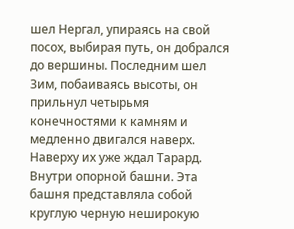шел Нергал, упираясь на свой посох, выбирая путь, он добрался до вершины. Последним шел Зим, побаиваясь высоты, он прильнул четырьмя конечностями к камням и медленно двигался наверх.
Наверху их уже ждал Тарард. Внутри опорной башни. Эта башня представляла собой круглую черную неширокую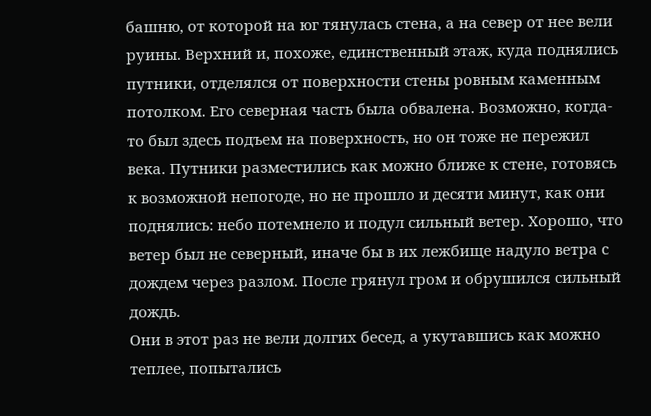башню, от которой на юг тянулась стена, а на север от нее вели руины. Верхний и, похоже, единственный этаж, куда поднялись путники, отделялся от поверхности стены ровным каменным потолком. Его северная часть была обвалена. Возможно, когда-то был здесь подъем на поверхность, но он тоже не пережил века. Путники разместились как можно ближе к стене, готовясь к возможной непогоде, но не прошло и десяти минут, как они поднялись: небо потемнело и подул сильный ветер. Хорошо, что ветер был не северный, иначе бы в их лежбище надуло ветра с дождем через разлом. После грянул гром и обрушился сильный дождь.
Они в этот раз не вели долгих бесед, а укутавшись как можно теплее, попытались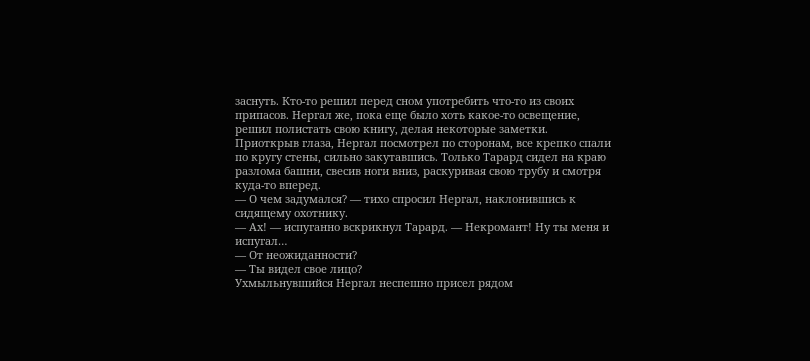заснуть. Кто-то решил перед сном употребить что-то из своих припасов. Нергал же, пока еще было хоть какое-то освещение, решил полистать свою книгу, делая некоторые заметки.
Приоткрыв глаза, Нергал посмотрел по сторонам, все крепко спали по кругу стены, сильно закутавшись. Только Тарард сидел на краю разлома башни, свесив ноги вниз, раскуривая свою трубу и смотря куда-то вперед.
— О чем задумался? — тихо спросил Нергал, наклонившись к сидящему охотнику.
— Ах! — испуганно вскрикнул Тарард. — Некромант! Ну ты меня и испугал…
— От неожиданности?
— Ты видел свое лицо?
Ухмыльнувшийся Нергал неспешно присел рядом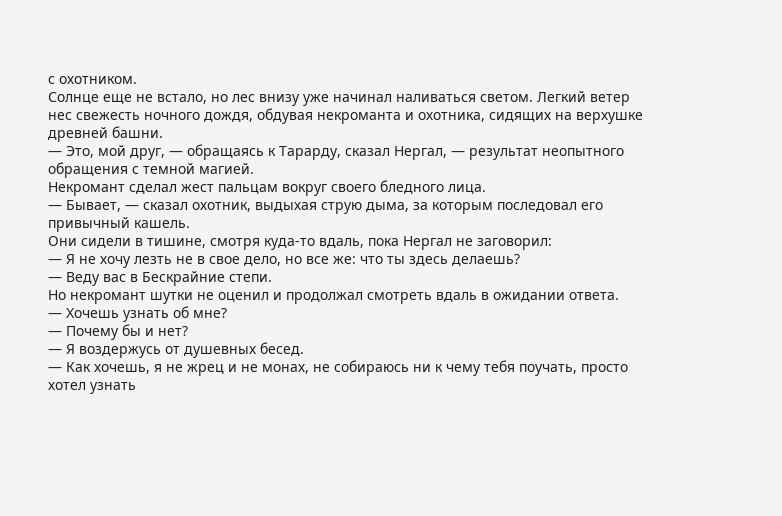с охотником.
Солнце еще не встало, но лес внизу уже начинал наливаться светом. Легкий ветер нес свежесть ночного дождя, обдувая некроманта и охотника, сидящих на верхушке древней башни.
— Это, мой друг, — обращаясь к Тарарду, сказал Нергал, — результат неопытного обращения с темной магией.
Некромант сделал жест пальцам вокруг своего бледного лица.
— Бывает, — сказал охотник, выдыхая струю дыма, за которым последовал его привычный кашель.
Они сидели в тишине, смотря куда-то вдаль, пока Нергал не заговорил:
— Я не хочу лезть не в свое дело, но все же: что ты здесь делаешь?
— Веду вас в Бескрайние степи.
Но некромант шутки не оценил и продолжал смотреть вдаль в ожидании ответа.
— Хочешь узнать об мне?
— Почему бы и нет?
— Я воздержусь от душевных бесед.
— Как хочешь, я не жрец и не монах, не собираюсь ни к чему тебя поучать, просто хотел узнать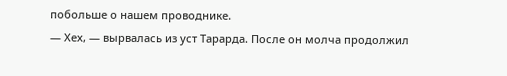побольше о нашем проводнике.
— Хех, — вырвалась из уст Тарарда. После он молча продолжил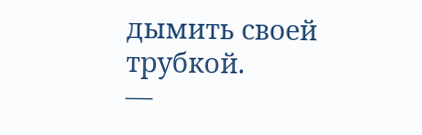дымить своей трубкой.
—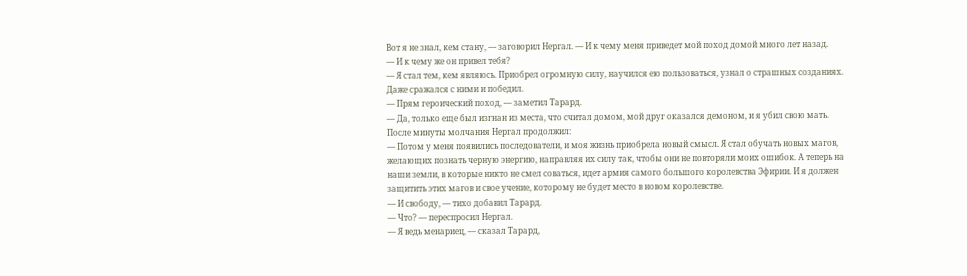Вот я не знал, кем стану, — заговорил Нергал. — И к чему меня приведет мой поход домой много лет назад.
— И к чему же он привел тебя?
— Я стал тем, кем являюсь. Приобрел огромную силу, научился ею пользоваться, узнал о страшных созданиях. Даже сражался с ними и победил.
— Прям героический поход, — заметил Тарард.
— Да, только еще был изгнан из места, что считал домом, мой друг оказался демоном, и я убил свою мать.
После минуты молчания Нергал продолжил:
— Потом у меня появились последователи, и моя жизнь приобрела новый смысл. Я стал обучать новых магов, желающих познать черную энергию, направляя их силу так, чтобы они не повторяли моих ошибок. А теперь на наши земли, в которые никто не смел соваться, идет армия самого большого королевства Эфирии. И я должен защитить этих магов и свое учение, которому не будет место в новом королевстве.
— И свободу, — тихо добавил Тарард.
— Что? — переспросил Нергал.
— Я ведь менариец, — сказал Тарард,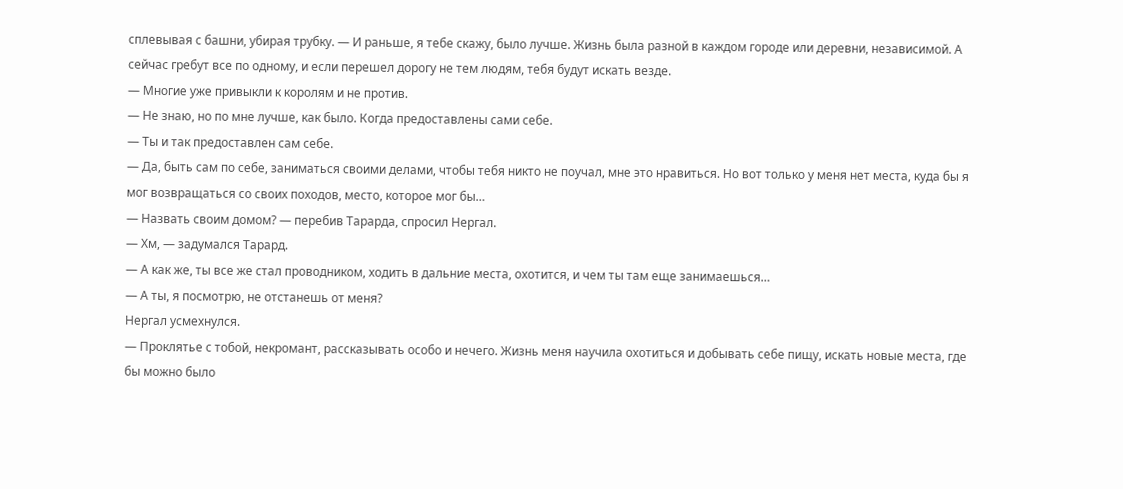сплевывая с башни, убирая трубку. — И раньше, я тебе скажу, было лучше. Жизнь была разной в каждом городе или деревни, независимой. А сейчас гребут все по одному, и если перешел дорогу не тем людям, тебя будут искать везде.
— Многие уже привыкли к королям и не против.
— Не знаю, но по мне лучше, как было. Когда предоставлены сами себе.
— Ты и так предоставлен сам себе.
— Да, быть сам по себе, заниматься своими делами, чтобы тебя никто не поучал, мне это нравиться. Но вот только у меня нет места, куда бы я мог возвращаться со своих походов, место, которое мог бы…
— Назвать своим домом? — перебив Тарарда, спросил Нергал.
— Хм, — задумался Тарард.
— А как же, ты все же стал проводником, ходить в дальние места, охотится, и чем ты там еще занимаешься…
— А ты, я посмотрю, не отстанешь от меня?
Нергал усмехнулся.
— Проклятье с тобой, некромант, рассказывать особо и нечего. Жизнь меня научила охотиться и добывать себе пищу, искать новые места, где бы можно было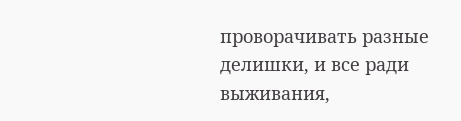проворачивать разные делишки, и все ради выживания,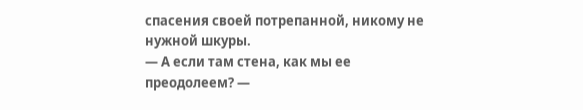спасения своей потрепанной, никому не нужной шкуры.
— А если там стена, как мы ее преодолеем? —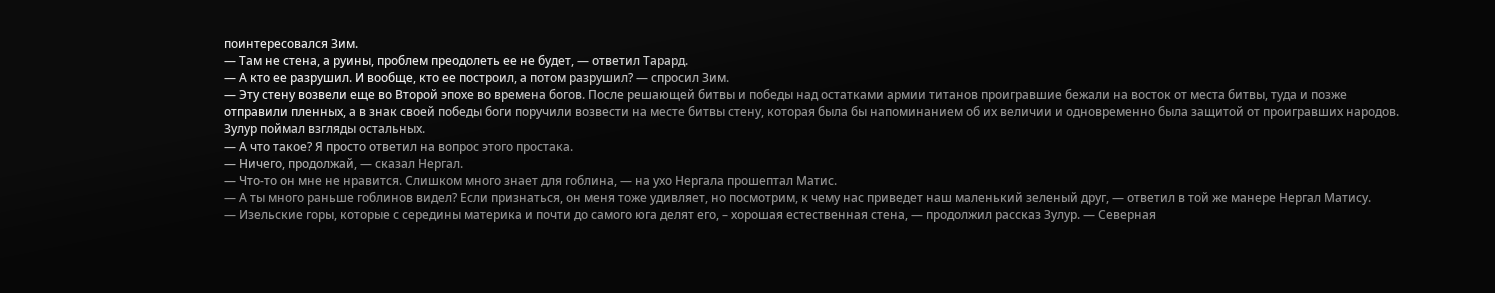поинтересовался Зим.
— Там не стена, а руины, проблем преодолеть ее не будет, — ответил Тарард.
— А кто ее разрушил. И вообще, кто ее построил, а потом разрушил? — спросил Зим.
— Эту стену возвели еще во Второй эпохе во времена богов. После решающей битвы и победы над остатками армии титанов проигравшие бежали на восток от места битвы, туда и позже отправили пленных, а в знак своей победы боги поручили возвести на месте битвы стену, которая была бы напоминанием об их величии и одновременно была защитой от проигравших народов.
Зулур поймал взгляды остальных.
— А что такое? Я просто ответил на вопрос этого простака.
— Ничего, продолжай, — сказал Нергал.
— Что-то он мне не нравится. Слишком много знает для гоблина, — на ухо Нергала прошептал Матис.
— А ты много раньше гоблинов видел? Если признаться, он меня тоже удивляет, но посмотрим, к чему нас приведет наш маленький зеленый друг, — ответил в той же манере Нергал Матису.
— Изельские горы, которые с середины материка и почти до самого юга делят его, – хорошая естественная стена, — продолжил рассказ Зулур. — Северная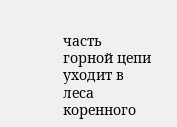часть горной цепи уходит в леса коренного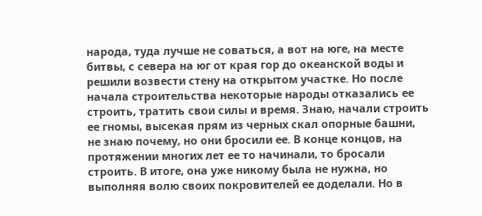народа, туда лучше не соваться, а вот на юге, на месте битвы, с севера на юг от края гор до океанской воды и решили возвести стену на открытом участке. Но после начала строительства некоторые народы отказались ее строить, тратить свои силы и время. Знаю, начали строить ее гномы, высекая прям из черных скал опорные башни, не знаю почему, но они бросили ее. В конце концов, на протяжении многих лет ее то начинали, то бросали строить. В итоге, она уже никому была не нужна, но выполняя волю своих покровителей ее доделали. Но в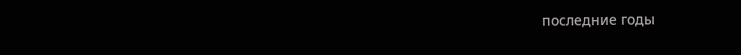последние годы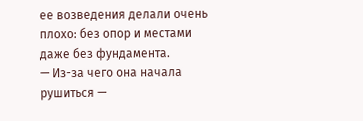ее возведения делали очень плохо: без опор и местами даже без фундамента.
— Из-за чего она начала рушиться —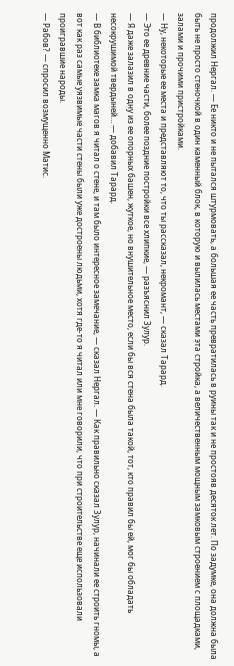продолжил Нергал. — Ее никто и не пытался штурмовать, а большая ее часть превратилась в руины так и не простояв десяток лет. По задумке, она должна была быть не просто стеночкой в один каменный блок, в которую и вылилась местами эта стройка, а величественным мощным замковым строением с площадками, залами и прочими пристройками.
— Ну, некоторые ее места и представляют то, что ты рассказал, некромант, — сказал Тарард.
— Это ее древние части, более поздние постройки все хлипкие, — разъяснил Зулур.
— Я даже залазил в одну из ее опорных башен, жуткое, но внушительное место, если бы вся стена была такой, тот, кто правил бы ей, мог бы обладать несокрушимой твердыней… — добавил Тарард.
— В библиотеке замка магов я читал о стене, и там было интересное замечание, — сказал Нергал. — Как правильно сказал Зулур, начинали ее строить гномы, а вот как раз самые уязвимые части стены были уже достроены людьми, хотя где-то я читал или мне говорили, что при строительстве еще использовали проигравшие народы.
— Рабов? — спросил возмущенно Матис.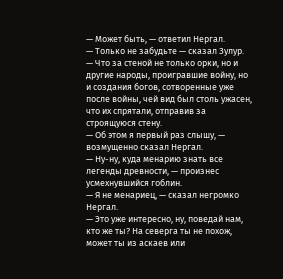— Может быть, — ответил Нергал.
— Только не забудьте — сказал Зулур. — Что за стеной не только орки, но и другие народы, проигравшие войну, но и создания богов, сотворенные уже после войны, чей вид был столь ужасен, что их спрятали, отправив за строящуюся стену.
— Об этом я первый раз слышу, — возмущенно сказал Нергал.
— Ну-ну, куда менарию знать все легенды древности, — произнес усмехнувшийся гоблин.
— Я не менариец, — сказал негромко Нергал.
— Это уже интересно, ну, поведай нам, кто же ты? На северга ты не похож, может ты из аскаев или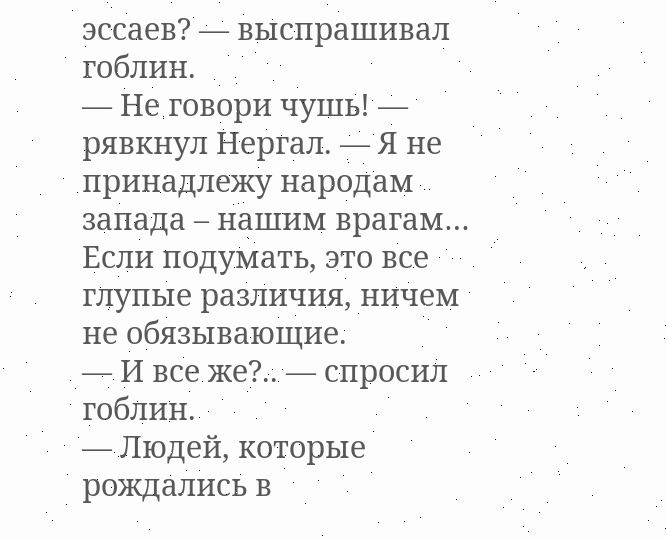эссаев? — выспрашивал гоблин.
— Не говори чушь! — рявкнул Нергал. — Я не принадлежу народам запада – нашим врагам… Если подумать, это все глупые различия, ничем не обязывающие.
— И все же?.. — спросил гоблин.
— Людей, которые рождались в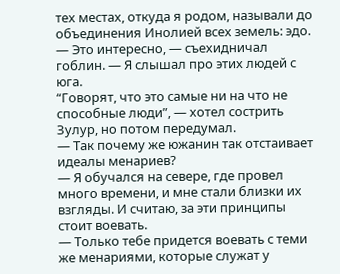тех местах, откуда я родом, называли до объединения Инолией всех земель: эдо.
— Это интересно, — съехидничал гоблин. — Я слышал про этих людей с юга.
“Говорят, что это самые ни на что не способные люди”, — хотел сострить Зулур, но потом передумал.
— Так почему же южанин так отстаивает идеалы менариев?
— Я обучался на севере, где провел много времени, и мне стали близки их взгляды. И считаю, за эти принципы стоит воевать.
— Только тебе придется воевать с теми же менариями, которые служат у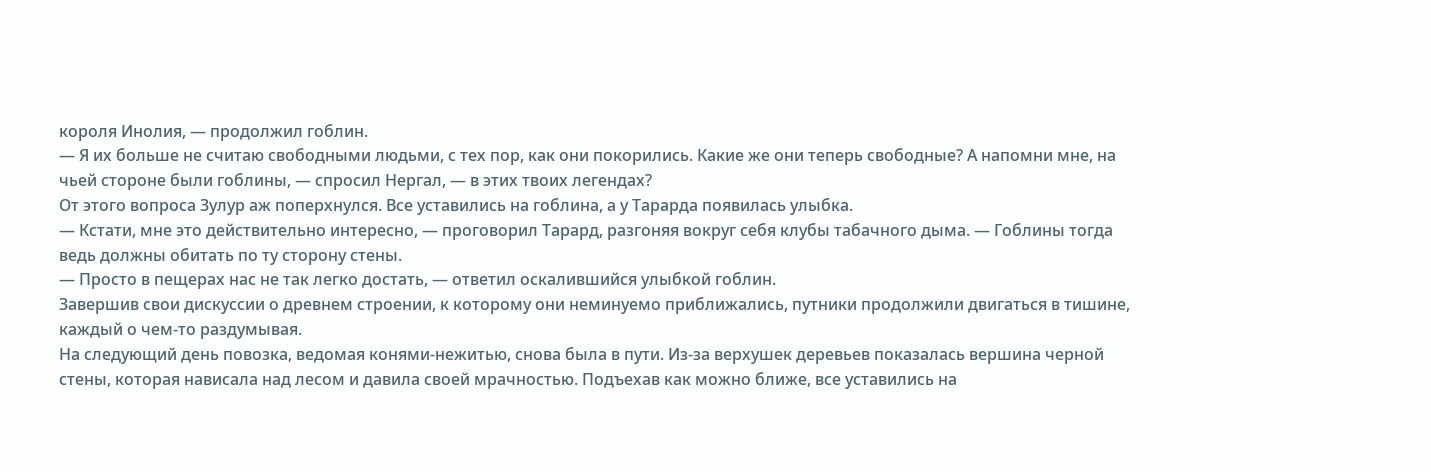короля Инолия, — продолжил гоблин.
— Я их больше не считаю свободными людьми, с тех пор, как они покорились. Какие же они теперь свободные? А напомни мне, на чьей стороне были гоблины, — спросил Нергал, — в этих твоих легендах?
От этого вопроса Зулур аж поперхнулся. Все уставились на гоблина, а у Тарарда появилась улыбка.
— Кстати, мне это действительно интересно, — проговорил Тарард, разгоняя вокруг себя клубы табачного дыма. — Гоблины тогда ведь должны обитать по ту сторону стены.
— Просто в пещерах нас не так легко достать, — ответил оскалившийся улыбкой гоблин.
Завершив свои дискуссии о древнем строении, к которому они неминуемо приближались, путники продолжили двигаться в тишине, каждый о чем-то раздумывая.
На следующий день повозка, ведомая конями-нежитью, снова была в пути. Из-за верхушек деревьев показалась вершина черной стены, которая нависала над лесом и давила своей мрачностью. Подъехав как можно ближе, все уставились на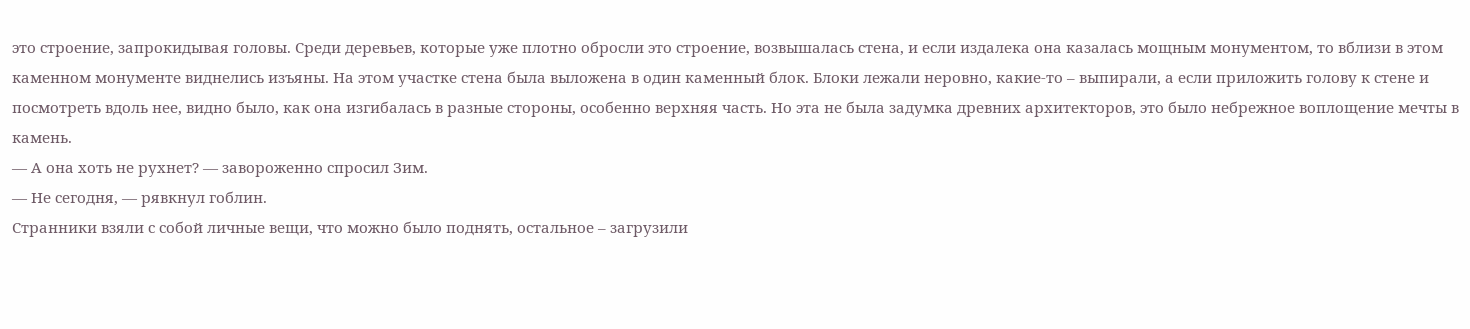это строение, запрокидывая головы. Среди деревьев, которые уже плотно обросли это строение, возвышалась стена, и если издалека она казалась мощным монументом, то вблизи в этом каменном монументе виднелись изъяны. На этом участке стена была выложена в один каменный блок. Блоки лежали неровно, какие-то – выпирали, а если приложить голову к стене и посмотреть вдоль нее, видно было, как она изгибалась в разные стороны, особенно верхняя часть. Но эта не была задумка древних архитекторов, это было небрежное воплощение мечты в камень.
— А она хоть не рухнет? — завороженно спросил Зим.
— Не сегодня, — рявкнул гоблин.
Странники взяли с собой личные вещи, что можно было поднять, остальное – загрузили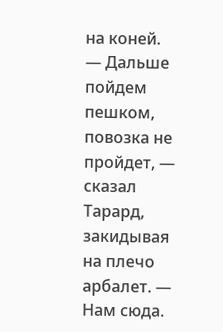на коней.
— Дальше пойдем пешком, повозка не пройдет, — сказал Тарард, закидывая на плечо арбалет. — Нам сюда.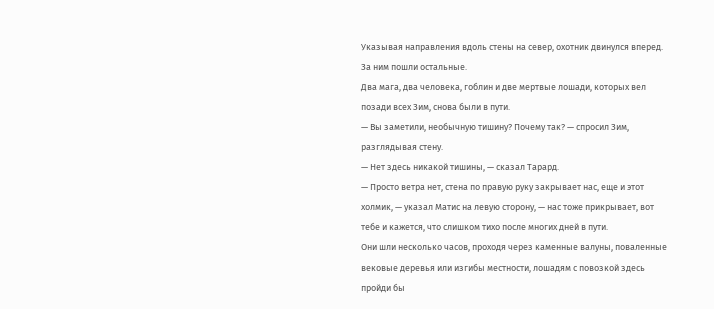Указывая направления вдоль стены на север, охотник двинулся вперед. За ним пошли остальные.
Два мага, два человека, гоблин и две мертвые лошади, которых вел позади всех Зим, снова были в пути.
— Вы заметили, необычную тишину? Почему так? — спросил Зим, разглядывая стену.
— Нет здесь никакой тишины, — сказал Тарард.
— Просто ветра нет, стена по правую руку закрывает нас, еще и этот холмик, — указал Матис на левую сторону, — нас тоже прикрывает, вот тебе и кажется, что слишком тихо после многих дней в пути.
Они шли несколько часов, проходя через каменные валуны, поваленные вековые деревья или изгибы местности, лошадям с повозкой здесь пройди бы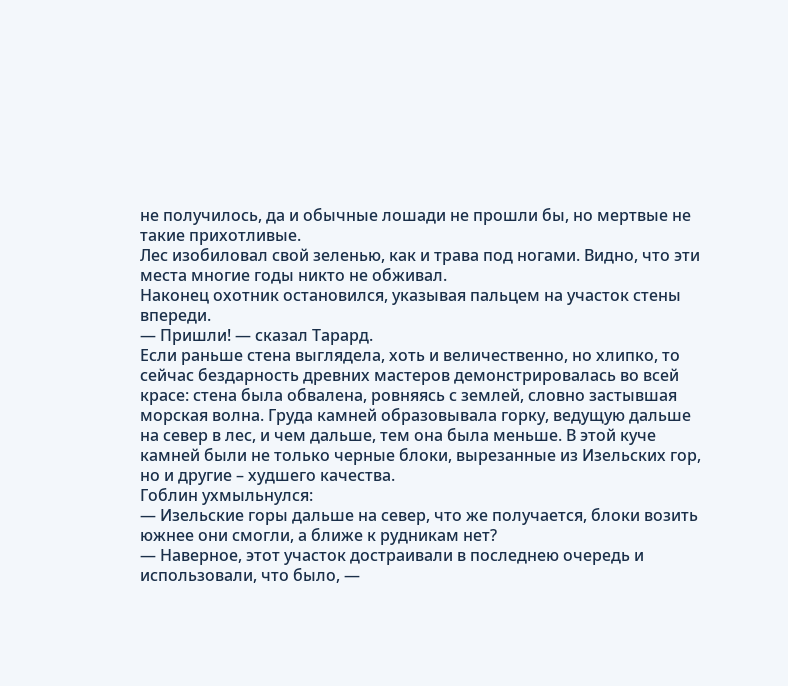не получилось, да и обычные лошади не прошли бы, но мертвые не такие прихотливые.
Лес изобиловал свой зеленью, как и трава под ногами. Видно, что эти места многие годы никто не обживал.
Наконец охотник остановился, указывая пальцем на участок стены впереди.
— Пришли! — сказал Тарард.
Если раньше стена выглядела, хоть и величественно, но хлипко, то сейчас бездарность древних мастеров демонстрировалась во всей красе: стена была обвалена, ровняясь с землей, словно застывшая морская волна. Груда камней образовывала горку, ведущую дальше на север в лес, и чем дальше, тем она была меньше. В этой куче камней были не только черные блоки, вырезанные из Изельских гор, но и другие – худшего качества.
Гоблин ухмыльнулся:
— Изельские горы дальше на север, что же получается, блоки возить южнее они смогли, а ближе к рудникам нет?
— Наверное, этот участок достраивали в последнею очередь и использовали, что было, —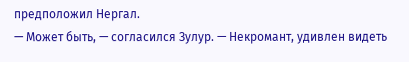предположил Нергал.
— Может быть, — согласился Зулур. — Некромант, удивлен видеть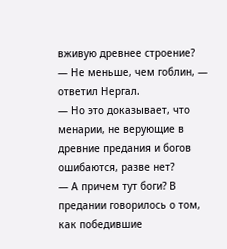вживую древнее строение?
— Не меньше, чем гоблин, — ответил Нергал.
— Но это доказывает, что менарии, не верующие в древние предания и богов ошибаются, разве нет?
— А причем тут боги? В предании говорилось о том, как победившие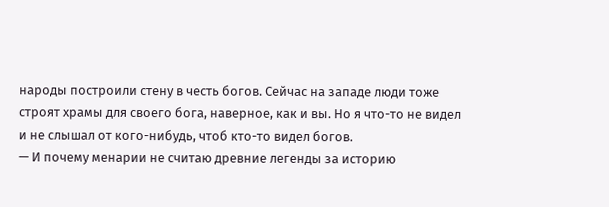народы построили стену в честь богов. Сейчас на западе люди тоже строят храмы для своего бога, наверное, как и вы. Но я что-то не видел и не слышал от кого-нибудь, чтоб кто-то видел богов.
— И почему менарии не считаю древние легенды за историю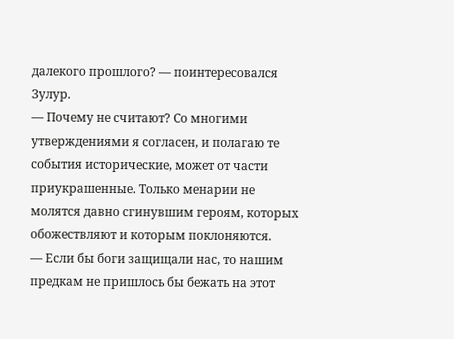далекого прошлого? — поинтересовался Зулур.
— Почему не считают? Со многими утверждениями я согласен, и полагаю те события исторические, может от части приукрашенные. Только менарии не молятся давно сгинувшим героям, которых обожествляют и которым поклоняются.
— Если бы боги защищали нас, то нашим предкам не пришлось бы бежать на этот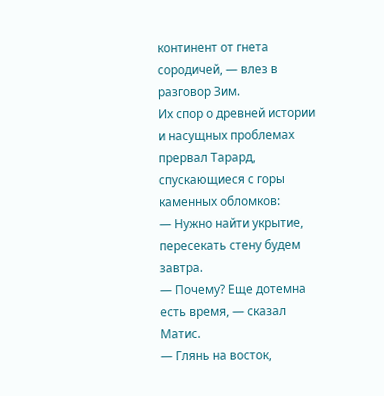континент от гнета сородичей, — влез в разговор Зим.
Их спор о древней истории и насущных проблемах прервал Тарард, спускающиеся с горы каменных обломков:
— Нужно найти укрытие, пересекать стену будем завтра.
— Почему? Еще дотемна есть время, — сказал Матис.
— Глянь на восток,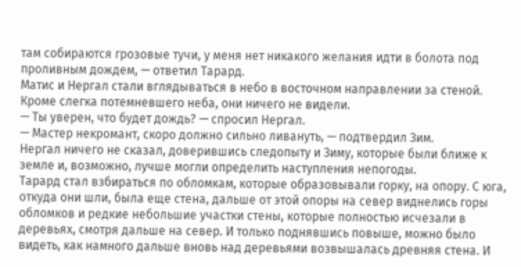там собираются грозовые тучи, у меня нет никакого желания идти в болота под проливным дождем, — ответил Тарард.
Матис и Нергал стали вглядываться в небо в восточном направлении за стеной. Кроме слегка потемневшего неба, они ничего не видели.
— Ты уверен, что будет дождь? — спросил Нергал.
— Мастер некромант, скоро должно сильно ливануть, — подтвердил Зим.
Нергал ничего не сказал, доверившись следопыту и Зиму, которые были ближе к земле и, возможно, лучше могли определить наступления непогоды.
Тарард стал взбираться по обломкам, которые образовывали горку, на опору. С юга, откуда они шли, была еще стена, дальше от этой опоры на север виднелись горы обломков и редкие небольшие участки стены, которые полностью исчезали в деревьях, смотря дальше на север. И только поднявшись повыше, можно было видеть, как намного дальше вновь над деревьями возвышалась древняя стена. И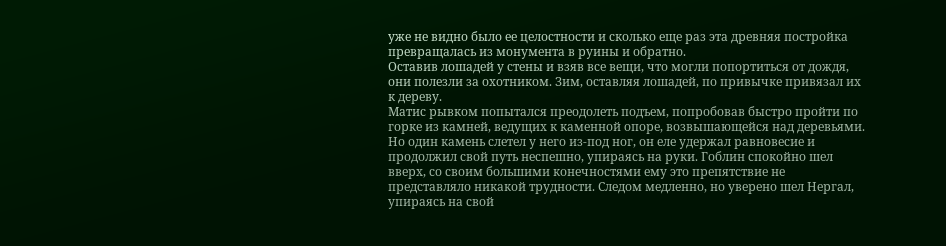уже не видно было ее целостности и сколько еще раз эта древняя постройка превращалась из монумента в руины и обратно.
Оставив лошадей у стены и взяв все вещи, что могли попортиться от дождя, они полезли за охотником. Зим, оставляя лошадей, по привычке привязал их к дереву.
Матис рывком попытался преодолеть подъем, попробовав быстро пройти по горке из камней, ведущих к каменной опоре, возвышающейся над деревьями. Но один камень слетел у него из-под ног, он еле удержал равновесие и продолжил свой путь неспешно, упираясь на руки. Гоблин спокойно шел вверх, со своим большими конечностями ему это препятствие не представляло никакой трудности. Следом медленно, но уверено шел Нергал, упираясь на свой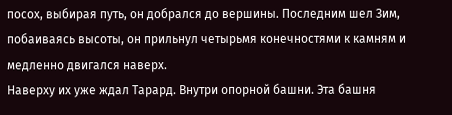посох, выбирая путь, он добрался до вершины. Последним шел Зим, побаиваясь высоты, он прильнул четырьмя конечностями к камням и медленно двигался наверх.
Наверху их уже ждал Тарард. Внутри опорной башни. Эта башня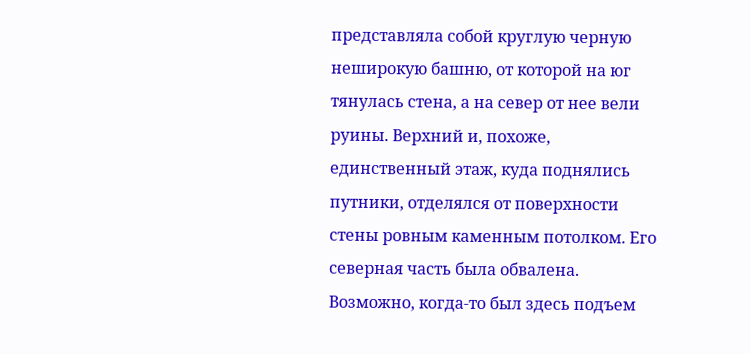представляла собой круглую черную неширокую башню, от которой на юг тянулась стена, а на север от нее вели руины. Верхний и, похоже, единственный этаж, куда поднялись путники, отделялся от поверхности стены ровным каменным потолком. Его северная часть была обвалена. Возможно, когда-то был здесь подъем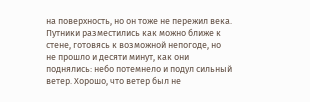на поверхность, но он тоже не пережил века. Путники разместились как можно ближе к стене, готовясь к возможной непогоде, но не прошло и десяти минут, как они поднялись: небо потемнело и подул сильный ветер. Хорошо, что ветер был не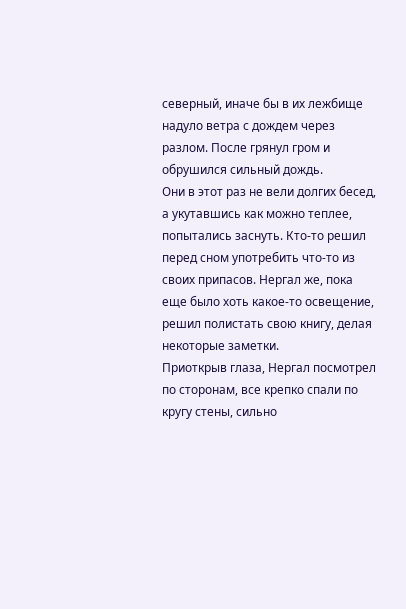северный, иначе бы в их лежбище надуло ветра с дождем через разлом. После грянул гром и обрушился сильный дождь.
Они в этот раз не вели долгих бесед, а укутавшись как можно теплее, попытались заснуть. Кто-то решил перед сном употребить что-то из своих припасов. Нергал же, пока еще было хоть какое-то освещение, решил полистать свою книгу, делая некоторые заметки.
Приоткрыв глаза, Нергал посмотрел по сторонам, все крепко спали по кругу стены, сильно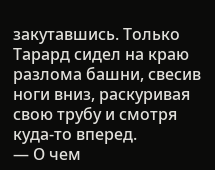закутавшись. Только Тарард сидел на краю разлома башни, свесив ноги вниз, раскуривая свою трубу и смотря куда-то вперед.
— О чем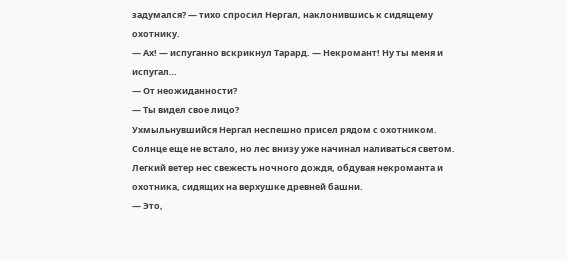задумался? — тихо спросил Нергал, наклонившись к сидящему охотнику.
— Ах! — испуганно вскрикнул Тарард. — Некромант! Ну ты меня и испугал…
— От неожиданности?
— Ты видел свое лицо?
Ухмыльнувшийся Нергал неспешно присел рядом с охотником.
Солнце еще не встало, но лес внизу уже начинал наливаться светом. Легкий ветер нес свежесть ночного дождя, обдувая некроманта и охотника, сидящих на верхушке древней башни.
— Это,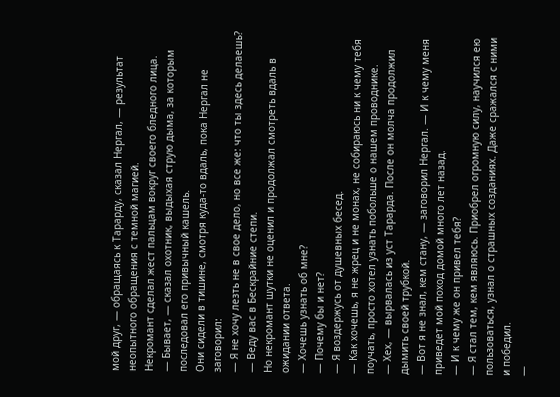мой друг, — обращаясь к Тарарду, сказал Нергал, — результат неопытного обращения с темной магией.
Некромант сделал жест пальцам вокруг своего бледного лица.
— Бывает, — сказал охотник, выдыхая струю дыма, за которым последовал его привычный кашель.
Они сидели в тишине, смотря куда-то вдаль, пока Нергал не заговорил:
— Я не хочу лезть не в свое дело, но все же: что ты здесь делаешь?
— Веду вас в Бескрайние степи.
Но некромант шутки не оценил и продолжал смотреть вдаль в ожидании ответа.
— Хочешь узнать об мне?
— Почему бы и нет?
— Я воздержусь от душевных бесед.
— Как хочешь, я не жрец и не монах, не собираюсь ни к чему тебя поучать, просто хотел узнать побольше о нашем проводнике.
— Хех, — вырвалась из уст Тарарда. После он молча продолжил дымить своей трубкой.
— Вот я не знал, кем стану, — заговорил Нергал. — И к чему меня приведет мой поход домой много лет назад.
— И к чему же он привел тебя?
— Я стал тем, кем являюсь. Приобрел огромную силу, научился ею пользоваться, узнал о страшных созданиях. Даже сражался с ними и победил.
—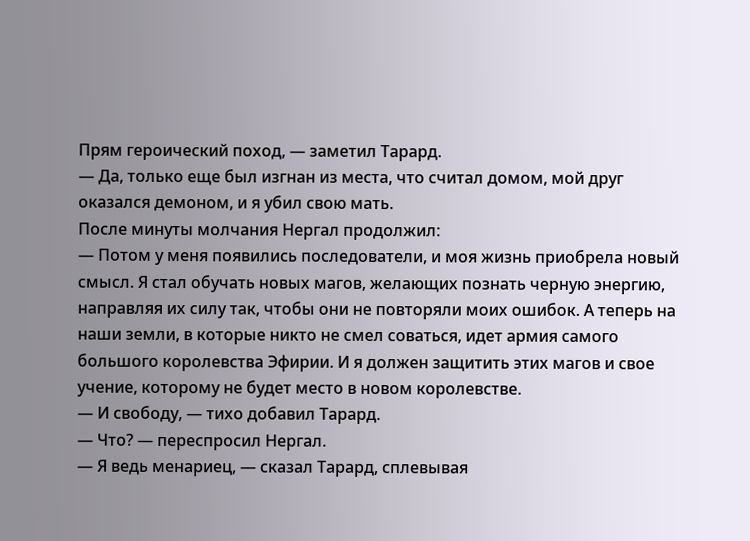Прям героический поход, — заметил Тарард.
— Да, только еще был изгнан из места, что считал домом, мой друг оказался демоном, и я убил свою мать.
После минуты молчания Нергал продолжил:
— Потом у меня появились последователи, и моя жизнь приобрела новый смысл. Я стал обучать новых магов, желающих познать черную энергию, направляя их силу так, чтобы они не повторяли моих ошибок. А теперь на наши земли, в которые никто не смел соваться, идет армия самого большого королевства Эфирии. И я должен защитить этих магов и свое учение, которому не будет место в новом королевстве.
— И свободу, — тихо добавил Тарард.
— Что? — переспросил Нергал.
— Я ведь менариец, — сказал Тарард, сплевывая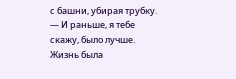с башни, убирая трубку. — И раньше, я тебе скажу, было лучше. Жизнь была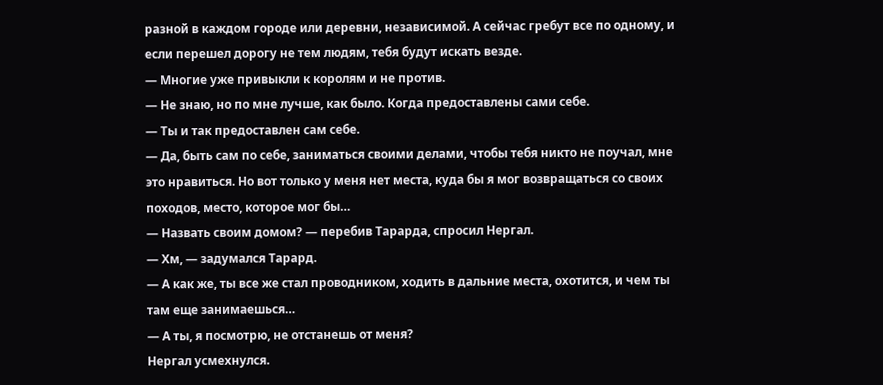разной в каждом городе или деревни, независимой. А сейчас гребут все по одному, и если перешел дорогу не тем людям, тебя будут искать везде.
— Многие уже привыкли к королям и не против.
— Не знаю, но по мне лучше, как было. Когда предоставлены сами себе.
— Ты и так предоставлен сам себе.
— Да, быть сам по себе, заниматься своими делами, чтобы тебя никто не поучал, мне это нравиться. Но вот только у меня нет места, куда бы я мог возвращаться со своих походов, место, которое мог бы…
— Назвать своим домом? — перебив Тарарда, спросил Нергал.
— Хм, — задумался Тарард.
— А как же, ты все же стал проводником, ходить в дальние места, охотится, и чем ты там еще занимаешься…
— А ты, я посмотрю, не отстанешь от меня?
Нергал усмехнулся.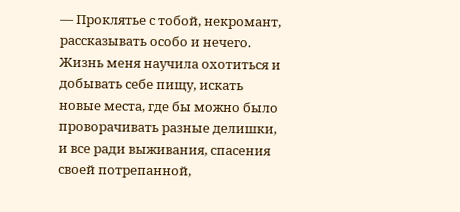— Проклятье с тобой, некромант, рассказывать особо и нечего. Жизнь меня научила охотиться и добывать себе пищу, искать новые места, где бы можно было проворачивать разные делишки, и все ради выживания, спасения своей потрепанной,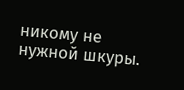никому не нужной шкуры.